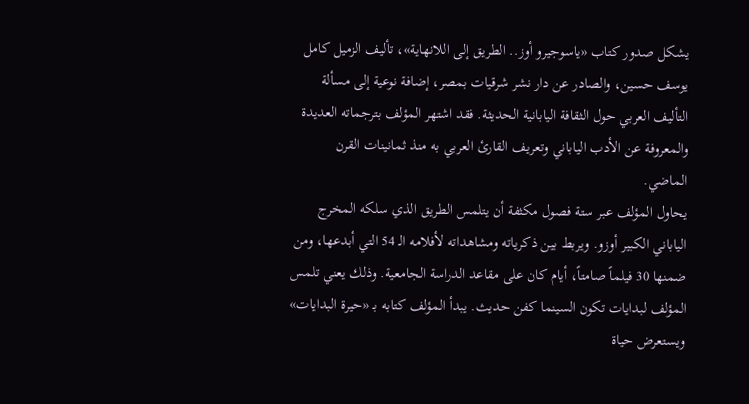يشكل صدور كتاب «ياسوجيرو أوز.. الطريق إلى اللانهاية»، تأليف الزميل كامل يوسف حسين، والصادر عن دار نشر شرقيات بمصر، إضافة نوعية إلى مسألة التأليف العربي حول الثقافة اليابانية الحديثة. فقد اشتهر المؤلف بترجماته العديدة والمعروفة عن الأدب الياباني وتعريف القارئ العربي به منذ ثمانينات القرن الماضي.
يحاول المؤلف عبر ستة فصول مكثفة أن يتلمس الطريق الذي سلكه المخرج الياباني الكبير أوزو. ويربط بين ذكرياته ومشاهداته لأفلامه الـ 54 التي أبدعها، ومن ضمنها 30 فيلماً صامتاً، أيام كان على مقاعد الدراسة الجامعية. وذلك يعني تلمس المؤلف لبدايات تكون السينما كفن حديث. يبدأ المؤلف كتابه بـ «حيرة البدايات» ويستعرض حياة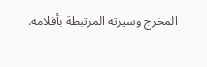المخرج وسيرته المرتبطة بأفلامه.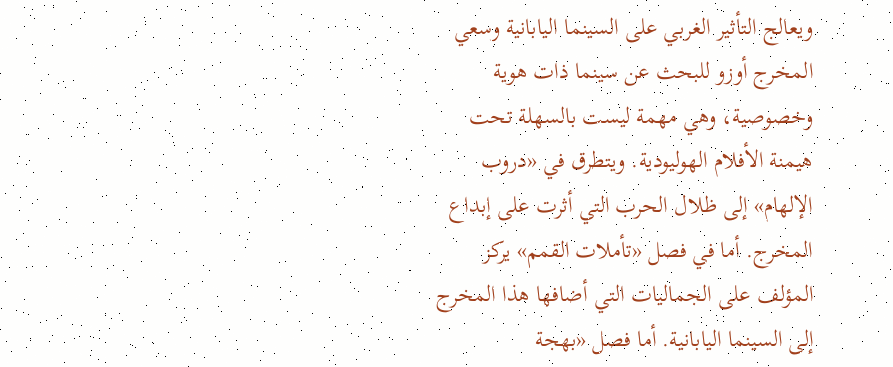ويعالج التأثير الغربي على السينما اليابانية وسعي المخرج أوزو للبحث عن سينما ذات هوية وخصوصية، وهي مهمة ليست بالسهلة تحت هيمنة الأفلام الهوليودية. ويتطرق في «دروب الإلهام» إلى ظلال الحرب التي أثرت على إبداع المخرج. أما في فصل «تأملات القمم» يركز المؤلف على الجماليات التي أضافها هذا المخرج إلى السينما اليابانية. أما فصل «بهجة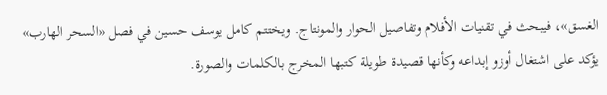الغسق»، فيبحث في تقنيات الأفلام وتفاصيل الحوار والمونتاج. ويختتم كامل يوسف حسين في فصل «السحر الهارب» يؤكد على اشتغال أوزو إبداعه وكأنها قصيدة طويلة كتبها المخرج بالكلمات والصورة.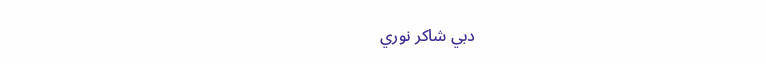دبي شاكر نوري